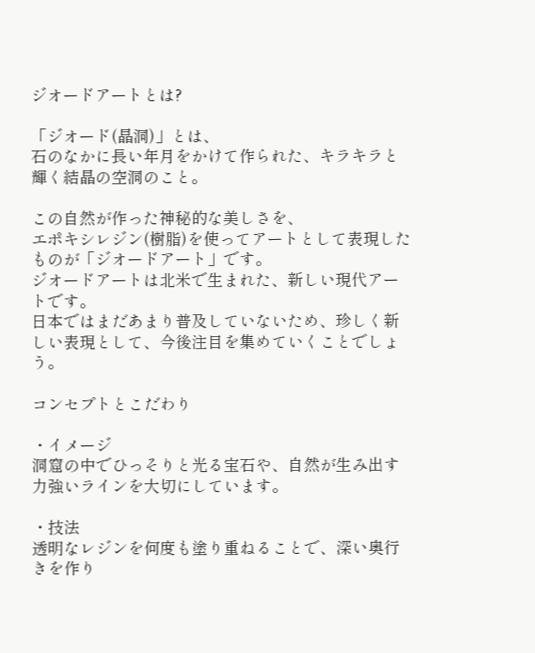ジオードアートとは?

「ジオード(晶洞)」とは、
石のなかに長い年月をかけて作られた、キラキラと輝く結晶の空洞のこと。

この自然が作った神秘的な美しさを、
エポキシレジン(樹脂)を使ってアートとして表現したものが「ジオードアート」です。
ジオードアートは北米で生まれた、新しい現代アートです。
日本ではまだあまり普及していないため、珍しく新しい表現として、今後注目を集めていくことでしょう。

コンセプトとこだわり

・イメージ
洞窟の中でひっそりと光る宝石や、自然が生み出す力強いラインを大切にしています。

・技法
透明なレジンを何度も塗り重ねることで、深い奥行きを作り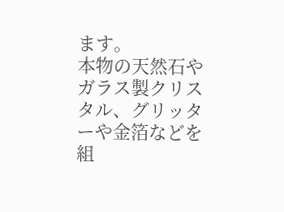ます。
本物の天然石やガラス製クリスタル、グリッターや金箔などを組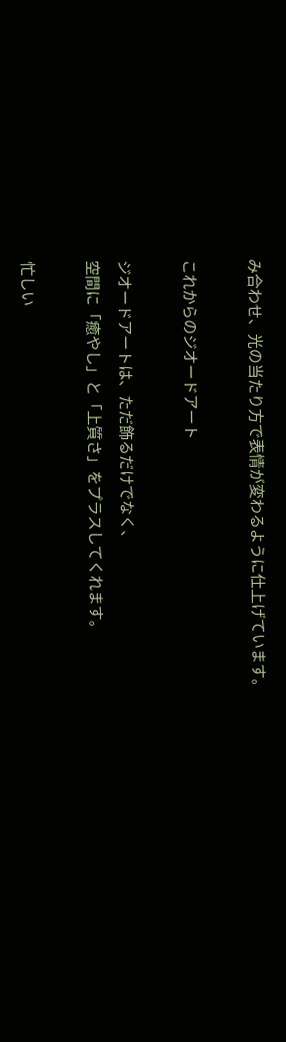み合わせ、光の当たり方で表情が変わるように仕上げています。

これからのジオードアート

ジオードアートは、ただ飾るだけでなく、
空間に「癒やし」と「上質さ」をプラスしてくれます。

忙しい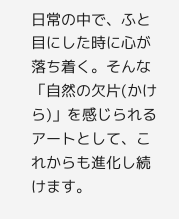日常の中で、ふと目にした時に心が落ち着く。そんな「自然の欠片(かけら)」を感じられるアートとして、これからも進化し続けます。